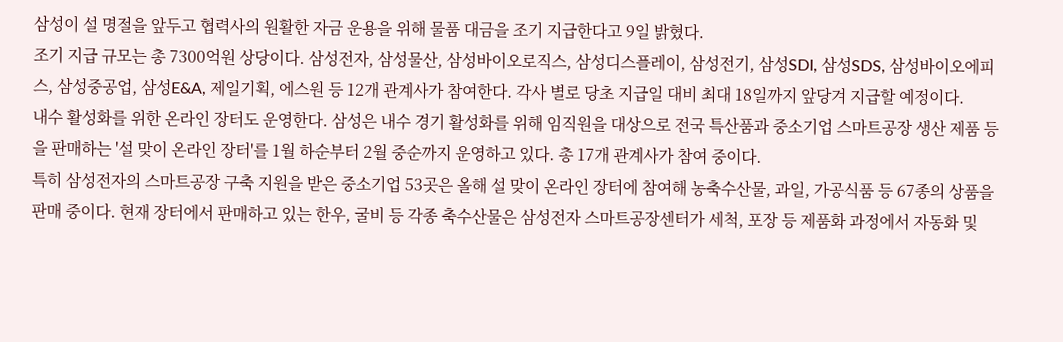삼성이 설 명절을 앞두고 협력사의 원활한 자금 운용을 위해 물품 대금을 조기 지급한다고 9일 밝혔다.
조기 지급 규모는 총 7300억원 상당이다. 삼성전자, 삼성물산, 삼성바이오로직스, 삼성디스플레이, 삼성전기, 삼성SDI, 삼성SDS, 삼성바이오에피스, 삼성중공업, 삼성E&A, 제일기획, 에스원 등 12개 관계사가 참여한다. 각사 별로 당초 지급일 대비 최대 18일까지 앞당겨 지급할 예정이다.
내수 활성화를 위한 온라인 장터도 운영한다. 삼성은 내수 경기 활성화를 위해 임직원을 대상으로 전국 특산품과 중소기업 스마트공장 생산 제품 등을 판매하는 '설 맞이 온라인 장터'를 1월 하순부터 2월 중순까지 운영하고 있다. 총 17개 관계사가 참여 중이다.
특히 삼성전자의 스마트공장 구축 지원을 받은 중소기업 53곳은 올해 설 맞이 온라인 장터에 참여해 농축수산물, 과일, 가공식품 등 67종의 상품을 판매 중이다. 현재 장터에서 판매하고 있는 한우, 굴비 등 각종 축수산물은 삼성전자 스마트공장센터가 세척, 포장 등 제품화 과정에서 자동화 및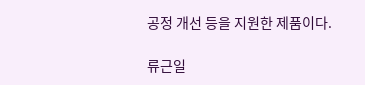공정 개선 등을 지원한 제품이다.

류근일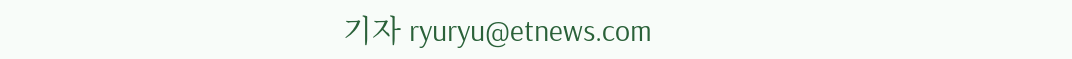기자 ryuryu@etnews.com